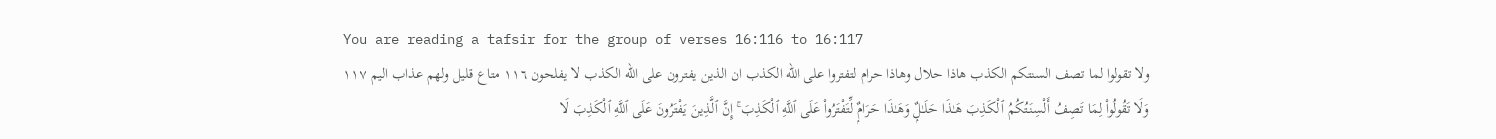You are reading a tafsir for the group of verses 16:116 to 16:117
ولا تقولوا لما تصف السنتكم الكذب هاذا حلال وهاذا حرام لتفتروا على الله الكذب ان الذين يفترون على الله الكذب لا يفلحون ١١٦ متاع قليل ولهم عذاب اليم ١١٧
وَلَا تَقُولُوا۟ لِمَا تَصِفُ أَلْسِنَتُكُمُ ٱلْكَذِبَ هَـٰذَا حَلَـٰلٌۭ وَهَـٰذَا حَرَامٌۭ لِّتَفْتَرُوا۟ عَلَى ٱللَّهِ ٱلْكَذِبَ ۚ إِنَّ ٱلَّذِينَ يَفْتَرُونَ عَلَى ٱللَّهِ ٱلْكَذِبَ لَا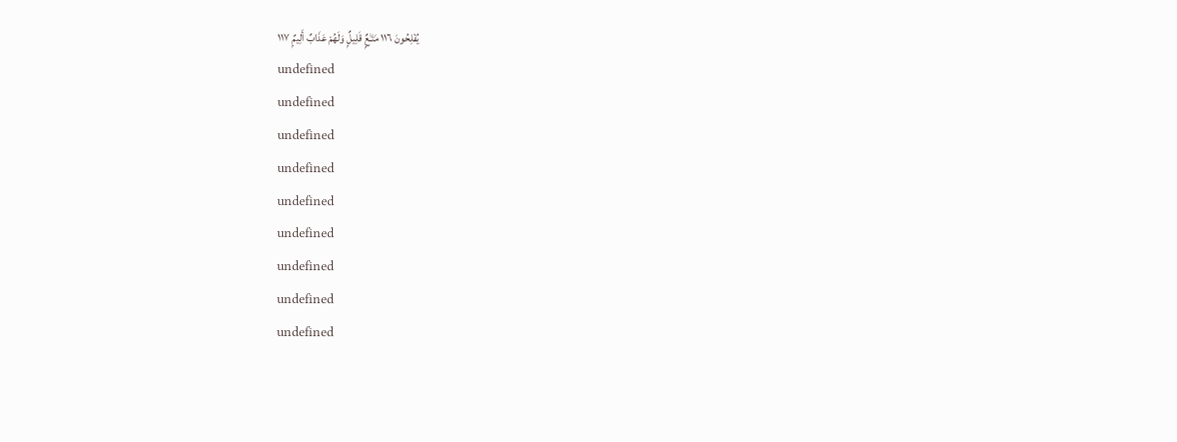يُفْلِحُونَ ١١٦ مَتَـٰعٌۭ قَلِيلٌۭ وَلَهُمْ عَذَابٌ أَلِيمٌۭ ١١٧
undefined
undefined
undefined
undefined
undefined
undefined
undefined
undefined
undefined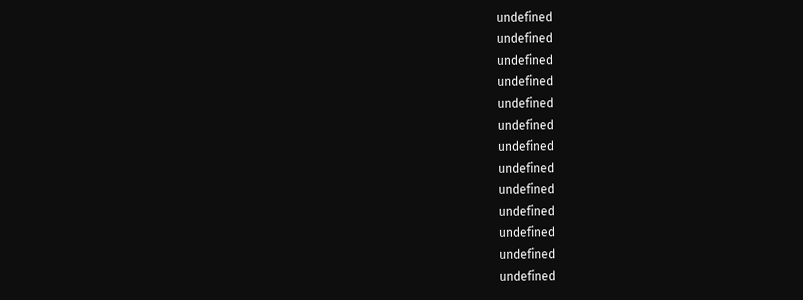undefined
undefined
undefined
undefined
undefined
undefined
undefined
undefined
undefined
undefined
undefined
undefined
undefined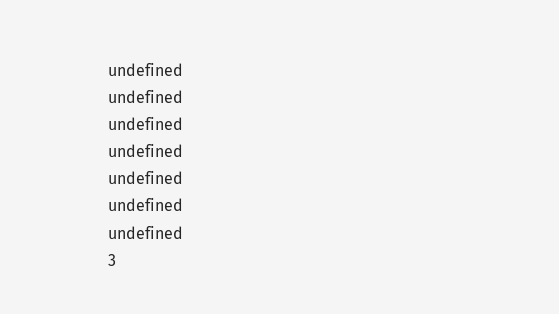undefined
undefined
undefined
undefined
undefined
undefined
undefined
3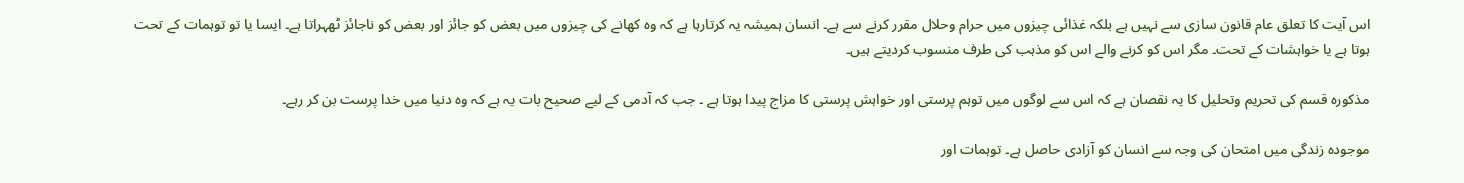اس آیت کا تعلق عام قانون سازی سے نہیں ہے بلکہ غذائی چیزوں میں حرام وحلال مقرر کرنے سے ہے۔ انسان ہمیشہ یہ کرتارہا ہے کہ وہ کھانے کی چیزوں میں بعض کو جائز اور بعض کو ناجائز ٹھہراتا ہے۔ ایسا یا تو توہمات کے تحت ہوتا ہے یا خواہشات کے تحت۔ مگر اس کو کرنے والے اس کو مذہب کی طرف منسوب کردیتے ہیں۔

مذکورہ قسم کی تحریم وتحلیل کا یہ نقصان ہے کہ اس سے لوگوں میں توہم پرستی اور خواہش پرستی کا مزاج پیدا ہوتا ہے ۔ جب کہ آدمی کے لیے صحیح بات یہ ہے کہ وہ دنیا میں خدا پرست بن کر رہے۔

موجودہ زندگی میں امتحان کی وجہ سے انسان کو آزادی حاصل ہے۔ توہمات اور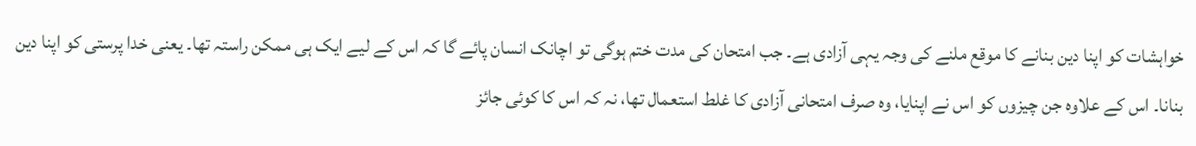خواہشات کو اپنا دین بنانے کا موقع ملنے کی وجہ یہی آزادی ہے۔ جب امتحان کی مدت ختم ہوگی تو اچانک انسان پائے گا کہ اس کے لیے ایک ہی ممکن راستہ تھا۔ یعنی خدا پرستی کو اپنا دین بنانا۔ اس کے علاوہ جن چیزوں کو اس نے اپنایا، وہ صرف امتحانی آزادی کا غلط استعمال تھا، نہ کہ اس کا کوئی جائز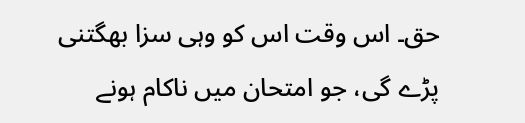حق۔ اس وقت اس کو وہی سزا بھگتنی پڑے گی، جو امتحان میں ناکام ہونے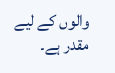والوں کے لیے مقدر ہے۔